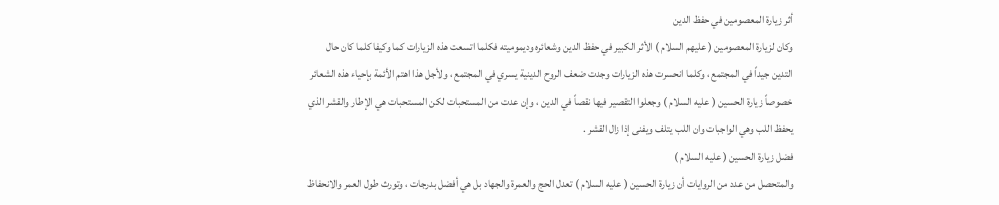أثر زيارة المعصومين في حفظ الدين
وكان لزيارة المعصومين ( عليهم السلام ) الأثر الكبير في حفظ الدين وشعائره وديموميته فكلما اتسعت هذه الزيارات كما وكيفا كلما كان حال التدين جيداً في المجتمع ، وكلما انحسرت هذه الزيارات وجدت ضعف الروح الدينية يسري في المجتمع ، ولأجل هذا اهتم الأئمة بإحياء هذه الشعائر خصوصاً زيارة الحسين ( عليه السلام ) وجعلوا التقصير فيها نقصاً في الدين ، وإن عدت من المستحبات لكن المستحبات هي الإطار والقشر الذي يحفظ اللب وهي الواجبات وان اللب يتلف ويفنى إذا زال القشر .
فضل زيارة الحسين ( عليه السلام )
والمتحصل من عدد من الروايات أن زيارة الحسين ( عليه السلام ) تعدل الحج والعمرة والجهاد بل هي أفضل بدرجات ، وتورث طول العمر والانحفاظ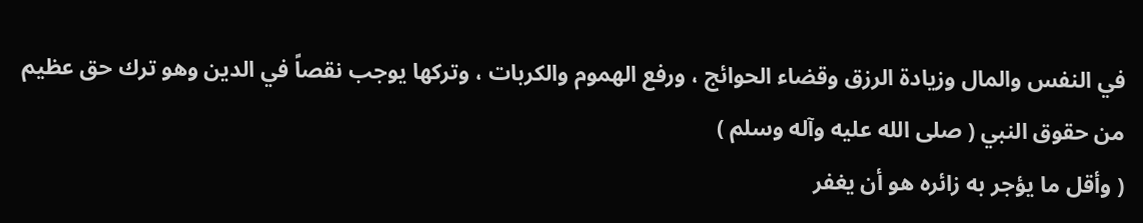في النفس والمال وزيادة الرزق وقضاء الحوائج ، ورفع الهموم والكربات ، وتركها يوجب نقصاً في الدين وهو ترك حق عظيم من حقوق النبي ( صلى الله عليه وآله وسلم )
( وأقل ما يؤجر به زائره هو أن يغفر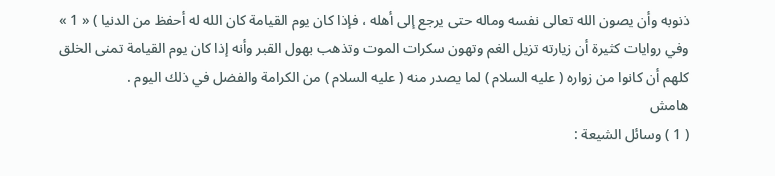ذنوبه وأن يصون الله تعالى نفسه وماله حتى يرجع إلى أهله ، فإذا كان يوم القيامة كان الله له أحفظ من الدنيا ) « 1 »
وفي روايات كثيرة أن زيارته تزيل الغم وتهون سكرات الموت وتذهب بهول القبر وأنه إذا كان يوم القيامة تمنى الخلق كلهم أن كانوا من زواره ( عليه السلام ) لما يصدر منه ( عليه السلام ) من الكرامة والفضل في ذلك اليوم .
هامش
( 1 ) وسائل الشيعة :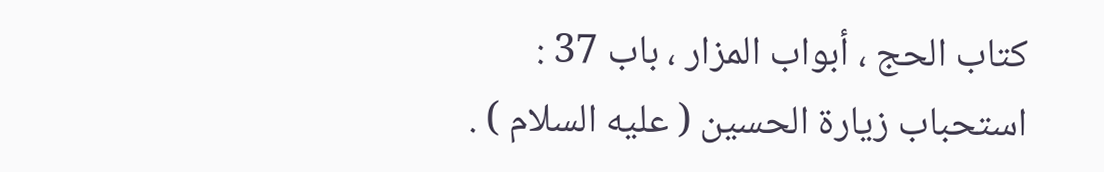كتاب الحج ، أبواب المزار ، باب 37 : استحباب زيارة الحسين ( عليه السلام ) .